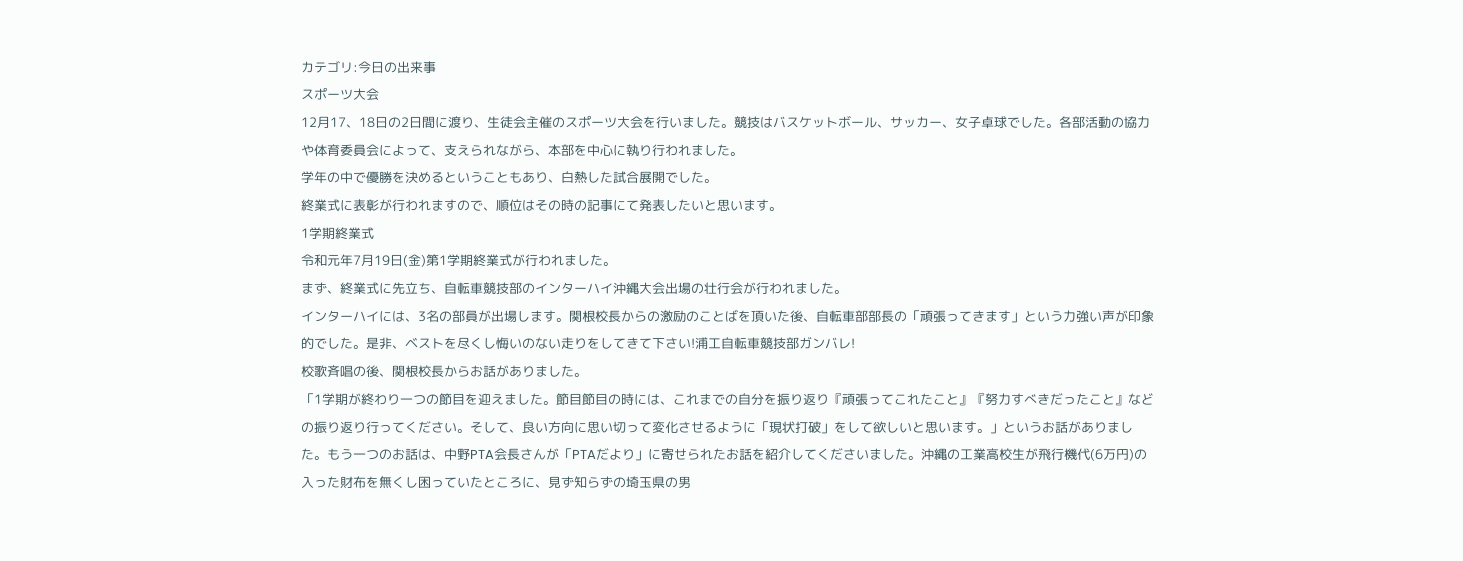カテゴリ:今日の出来事
スポーツ大会
12月17、18日の2日間に渡り、生徒会主催のスポーツ大会を行いました。競技はバスケットボール、サッカー、女子卓球でした。各部活動の協力や体育委員会によって、支えられながら、本部を中心に執り行われました。
学年の中で優勝を決めるということもあり、白熱した試合展開でした。
終業式に表彰が行われますので、順位はその時の記事にて発表したいと思います。
1学期終業式
令和元年7月19日(金)第1学期終業式が行われました。
まず、終業式に先立ち、自転車競技部のインターハイ沖縄大会出場の壮行会が行われました。
インターハイには、3名の部員が出場します。関根校長からの激励のことばを頂いた後、自転車部部長の「頑張ってきます」という力強い声が印象的でした。是非、ベストを尽くし悔いのない走りをしてきて下さい!浦工自転車競技部ガンバレ!
校歌斉唱の後、関根校長からお話がありました。
「1学期が終わり一つの節目を迎えました。節目節目の時には、これまでの自分を振り返り『頑張ってこれたこと』『努力すべきだったこと』などの振り返り行ってください。そして、良い方向に思い切って変化させるように「現状打破」をして欲しいと思います。」というお話がありました。もう一つのお話は、中野PTA会長さんが「PTAだより」に寄せられたお話を紹介してくださいました。沖縄の工業高校生が飛行機代(6万円)の入った財布を無くし困っていたところに、見ず知らずの埼玉県の男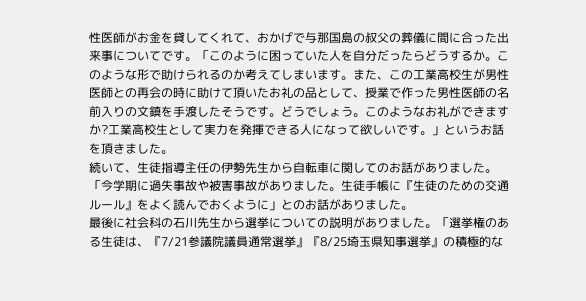性医師がお金を貸してくれて、おかげで与那国島の叔父の葬儀に間に合った出来事についてです。「このように困っていた人を自分だったらどうするか。このような形で助けられるのか考えてしまいます。また、この工業高校生が男性医師との再会の時に助けて頂いたお礼の品として、授業で作った男性医師の名前入りの文鎮を手渡したそうです。どうでしょう。このようなお礼ができますか?工業高校生として実力を発揮できる人になって欲しいです。」というお話を頂きました。
続いて、生徒指導主任の伊勢先生から自転車に関してのお話がありました。「今学期に過失事故や被害事故がありました。生徒手帳に『生徒のための交通ルール』をよく読んでおくように」とのお話がありました。
最後に社会科の石川先生から選挙についての説明がありました。「選挙権のある生徒は、『7/21参議院議員通常選挙』『8/25埼玉県知事選挙』の積極的な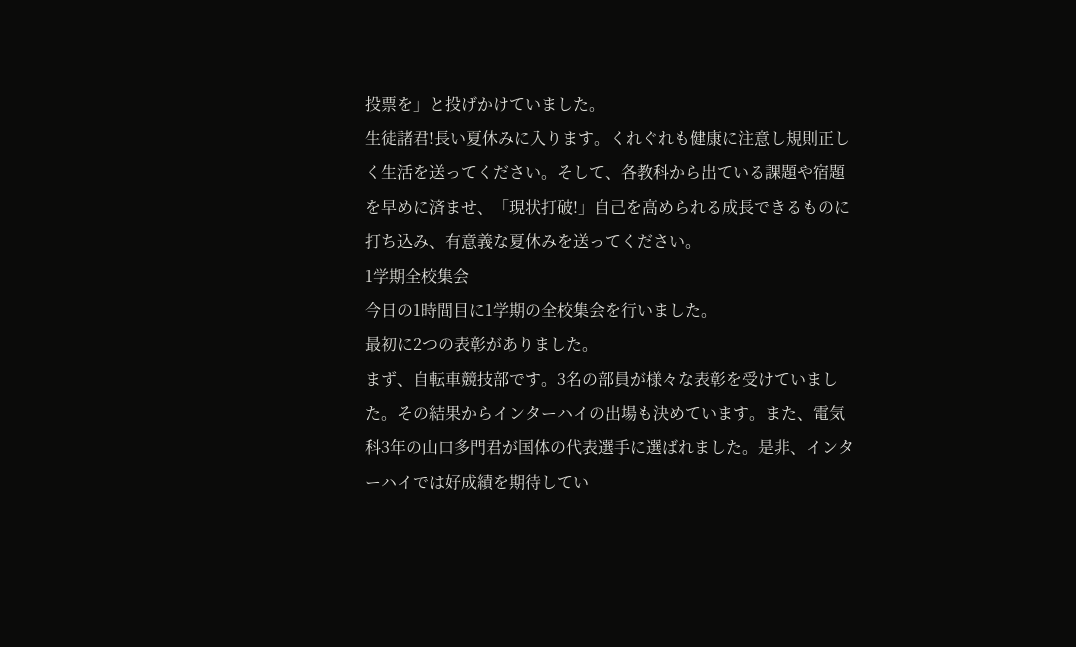投票を」と投げかけていました。
生徒諸君!長い夏休みに入ります。くれぐれも健康に注意し規則正しく生活を送ってください。そして、各教科から出ている課題や宿題を早めに済ませ、「現状打破!」自己を高められる成長できるものに打ち込み、有意義な夏休みを送ってください。
1学期全校集会
今日の1時間目に1学期の全校集会を行いました。
最初に2つの表彰がありました。
まず、自転車競技部です。3名の部員が様々な表彰を受けていました。その結果からインターハイの出場も決めています。また、電気科3年の山口多門君が国体の代表選手に選ばれました。是非、インターハイでは好成績を期待してい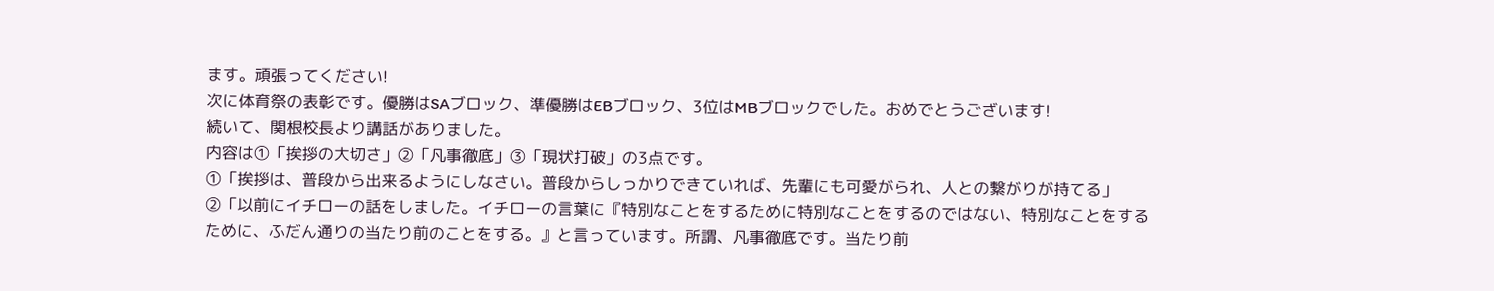ます。頑張ってください!
次に体育祭の表彰です。優勝はSAブロック、準優勝はEBブロック、3位はMBブロックでした。おめでとうございます!
続いて、関根校長より講話がありました。
内容は①「挨拶の大切さ」②「凡事徹底」③「現状打破」の3点です。
①「挨拶は、普段から出来るようにしなさい。普段からしっかりできていれば、先輩にも可愛がられ、人との繋がりが持てる」
②「以前にイチローの話をしました。イチローの言葉に『特別なことをするために特別なことをするのではない、特別なことをするために、ふだん通りの当たり前のことをする。』と言っています。所謂、凡事徹底です。当たり前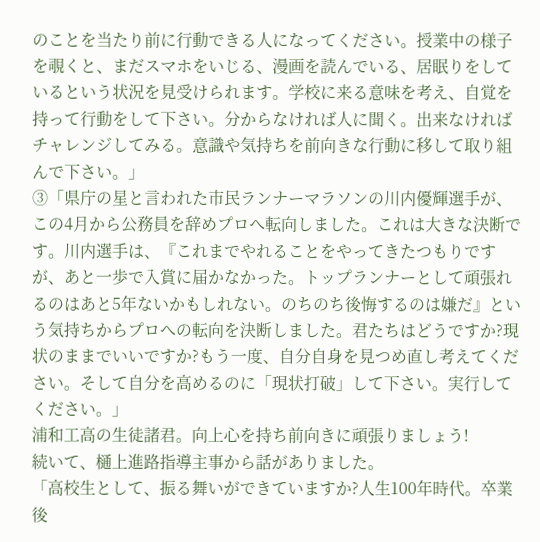のことを当たり前に行動できる人になってください。授業中の様子を覗くと、まだスマホをいじる、漫画を読んでいる、居眠りをしているという状況を見受けられます。学校に来る意味を考え、自覚を持って行動をして下さい。分からなければ人に聞く。出来なければチャレンジしてみる。意識や気持ちを前向きな行動に移して取り組んで下さい。」
③「県庁の星と言われた市民ランナーマラソンの川内優輝選手が、この4月から公務員を辞めプロへ転向しました。これは大きな決断です。川内選手は、『これまでやれることをやってきたつもりですが、あと一歩で入賞に届かなかった。トップランナーとして頑張れるのはあと5年ないかもしれない。のちのち後悔するのは嫌だ』という気持ちからプロへの転向を決断しました。君たちはどうですか?現状のままでいいですか?もう一度、自分自身を見つめ直し考えてください。そして自分を高めるのに「現状打破」して下さい。実行してください。」
浦和工高の生徒諸君。向上心を持ち前向きに頑張りましょう!
続いて、樋上進路指導主事から話がありました。
「高校生として、振る舞いができていますか?人生100年時代。卒業後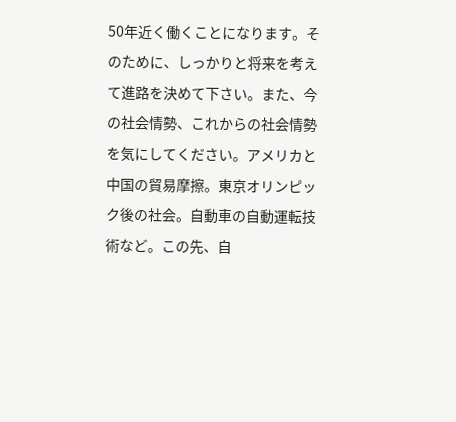50年近く働くことになります。そのために、しっかりと将来を考えて進路を決めて下さい。また、今の社会情勢、これからの社会情勢を気にしてください。アメリカと中国の貿易摩擦。東京オリンピック後の社会。自動車の自動運転技術など。この先、自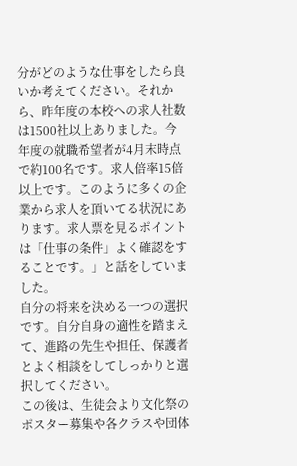分がどのような仕事をしたら良いか考えてください。それから、昨年度の本校への求人社数は1500社以上ありました。今年度の就職希望者が4月末時点で約100名です。求人倍率15倍以上です。このように多くの企業から求人を頂いてる状況にあります。求人票を見るポイントは「仕事の条件」よく確認をすることです。」と話をしていました。
自分の将来を決める一つの選択です。自分自身の適性を踏まえて、進路の先生や担任、保護者とよく相談をしてしっかりと選択してください。
この後は、生徒会より文化祭のポスター募集や各クラスや団体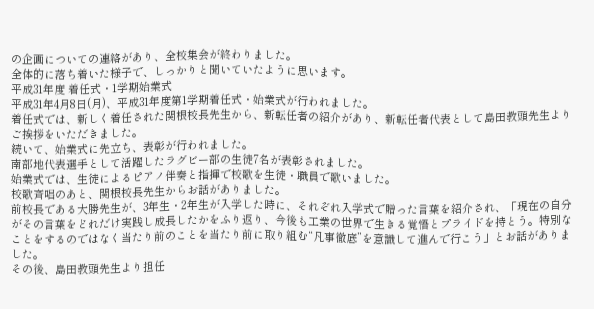の企画についての連絡があり、全校集会が終わりました。
全体的に落ち着いた様子で、しっかりと聞いていたように思います。
平成31年度 着任式・1学期始業式
平成31年4月8日(月)、平成31年度第1学期着任式・始業式が行われました。
着任式では、新しく着任された関根校長先生から、新転任者の紹介があり、新転任者代表として島田教頭先生よりご挨拶をいただきました。
続いて、始業式に先立ち、表彰が行われました。
南部地代表選手として活躍したラグビー部の生徒7名が表彰されました。
始業式では、生徒によるピアノ伴奏と指揮で校歌を生徒・職員で歌いました。
校歌斉唱のあと、関根校長先生からお話がありました。
前校長である大勝先生が、3年生・2年生が入学した時に、それぞれ入学式で贈った言葉を紹介され、「現在の自分がその言葉をどれだけ実践し成長したかをふり返り、今後も工業の世界で生きる覚悟とプライドを持とう。特別なことをするのではなく当たり前のことを当たり前に取り組む“凡事徹底”を意識して進んで行こう」とお話がありました。
その後、島田教頭先生より担任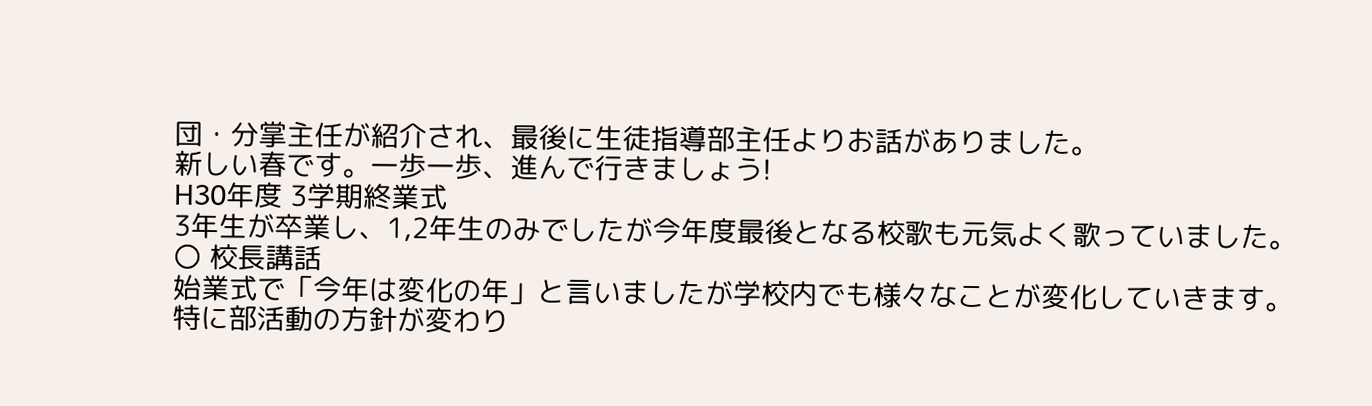団・分掌主任が紹介され、最後に生徒指導部主任よりお話がありました。
新しい春です。一歩一歩、進んで行きましょう!
H30年度 3学期終業式
3年生が卒業し、1,2年生のみでしたが今年度最後となる校歌も元気よく歌っていました。
〇 校長講話
始業式で「今年は変化の年」と言いましたが学校内でも様々なことが変化していきます。
特に部活動の方針が変わり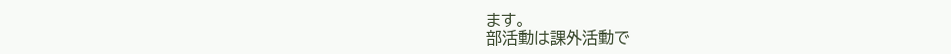ます。
部活動は課外活動で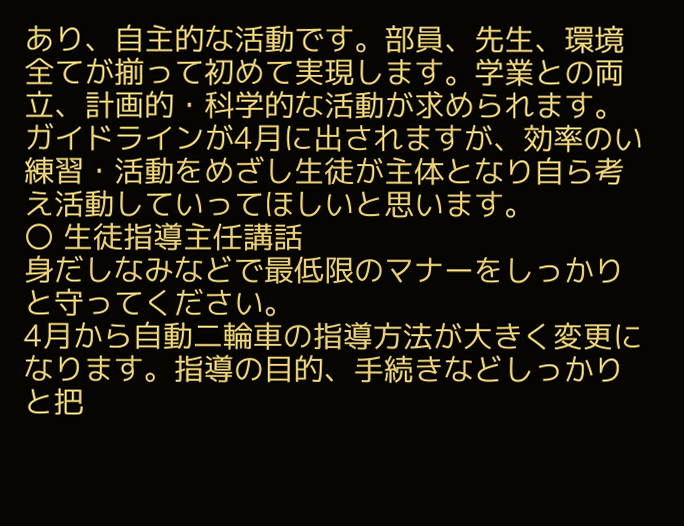あり、自主的な活動です。部員、先生、環境全てが揃って初めて実現します。学業との両立、計画的・科学的な活動が求められます。ガイドラインが4月に出されますが、効率のい練習・活動をめざし生徒が主体となり自ら考え活動していってほしいと思います。
〇 生徒指導主任講話
身だしなみなどで最低限のマナーをしっかりと守ってください。
4月から自動二輪車の指導方法が大きく変更になります。指導の目的、手続きなどしっかりと把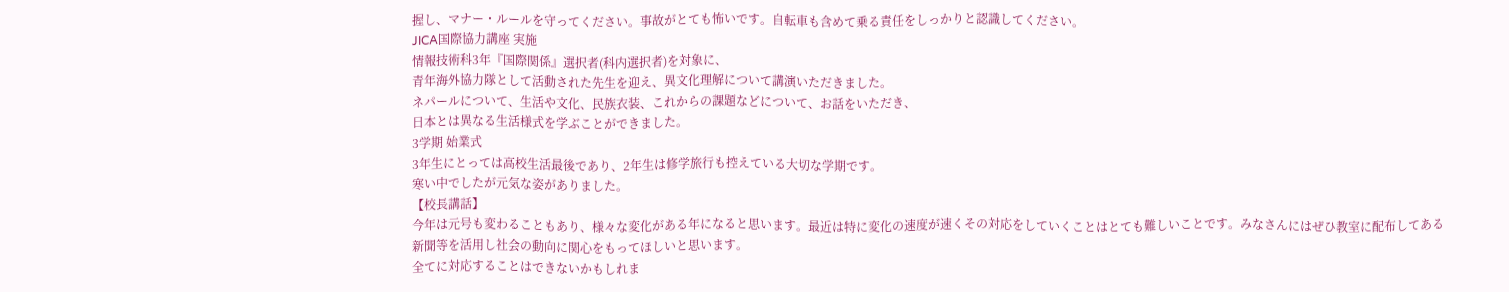握し、マナー・ルールを守ってください。事故がとても怖いです。自転車も含めて乗る責任をしっかりと認識してください。
JICA国際協力講座 実施
情報技術科3年『国際関係』選択者(科内選択者)を対象に、
青年海外協力隊として活動された先生を迎え、異文化理解について講演いただきました。
ネパールについて、生活や文化、民族衣装、これからの課題などについて、お話をいただき、
日本とは異なる生活様式を学ぶことができました。
3学期 始業式
3年生にとっては高校生活最後であり、2年生は修学旅行も控えている大切な学期です。
寒い中でしたが元気な姿がありました。
【校長講話】
今年は元号も変わることもあり、様々な変化がある年になると思います。最近は特に変化の速度が速くその対応をしていくことはとても難しいことです。みなさんにはぜひ教室に配布してある新聞等を活用し社会の動向に関心をもってほしいと思います。
全てに対応することはできないかもしれま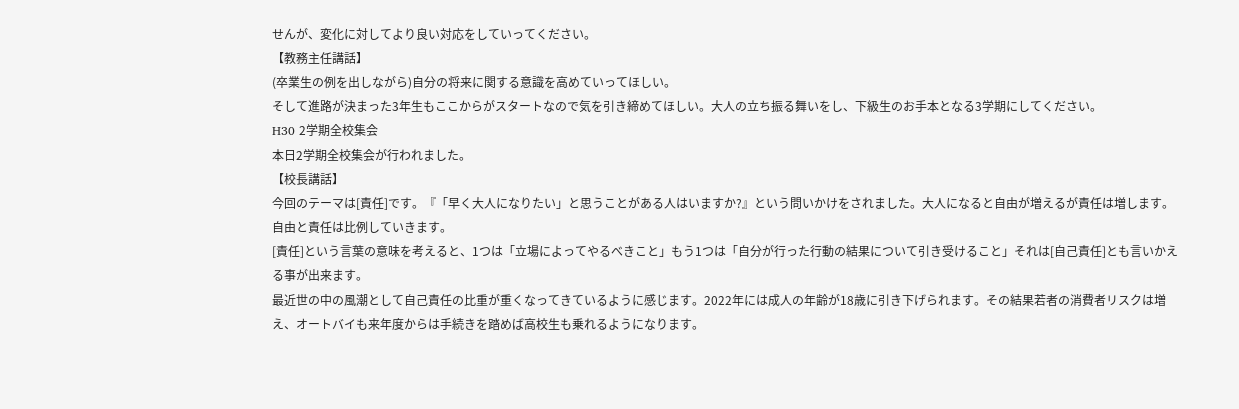せんが、変化に対してより良い対応をしていってください。
【教務主任講話】
(卒業生の例を出しながら)自分の将来に関する意識を高めていってほしい。
そして進路が決まった3年生もここからがスタートなので気を引き締めてほしい。大人の立ち振る舞いをし、下級生のお手本となる3学期にしてください。
H30 2学期全校集会
本日2学期全校集会が行われました。
【校長講話】
今回のテーマは[責任]です。『「早く大人になりたい」と思うことがある人はいますか?』という問いかけをされました。大人になると自由が増えるが責任は増します。自由と責任は比例していきます。
[責任]という言葉の意味を考えると、1つは「立場によってやるべきこと」もう1つは「自分が行った行動の結果について引き受けること」それは[自己責任]とも言いかえる事が出来ます。
最近世の中の風潮として自己責任の比重が重くなってきているように感じます。2022年には成人の年齢が18歳に引き下げられます。その結果若者の消費者リスクは増え、オートバイも来年度からは手続きを踏めば高校生も乗れるようになります。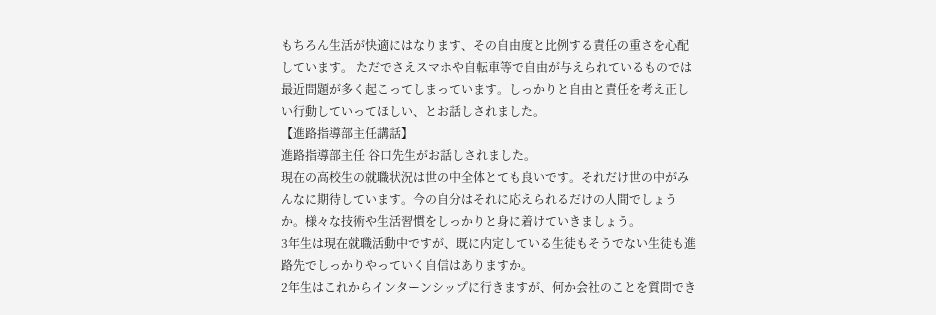もちろん生活が快適にはなります、その自由度と比例する責任の重さを心配しています。 ただでさえスマホや自転車等で自由が与えられているものでは最近問題が多く起こってしまっています。しっかりと自由と責任を考え正しい行動していってほしい、とお話しされました。
【進路指導部主任講話】
進路指導部主任 谷口先生がお話しされました。
現在の高校生の就職状況は世の中全体とても良いです。それだけ世の中がみんなに期待しています。今の自分はそれに応えられるだけの人間でしょうか。様々な技術や生活習慣をしっかりと身に着けていきましょう。
3年生は現在就職活動中ですが、既に内定している生徒もそうでない生徒も進路先でしっかりやっていく自信はありますか。
2年生はこれからインターンシップに行きますが、何か会社のことを質問でき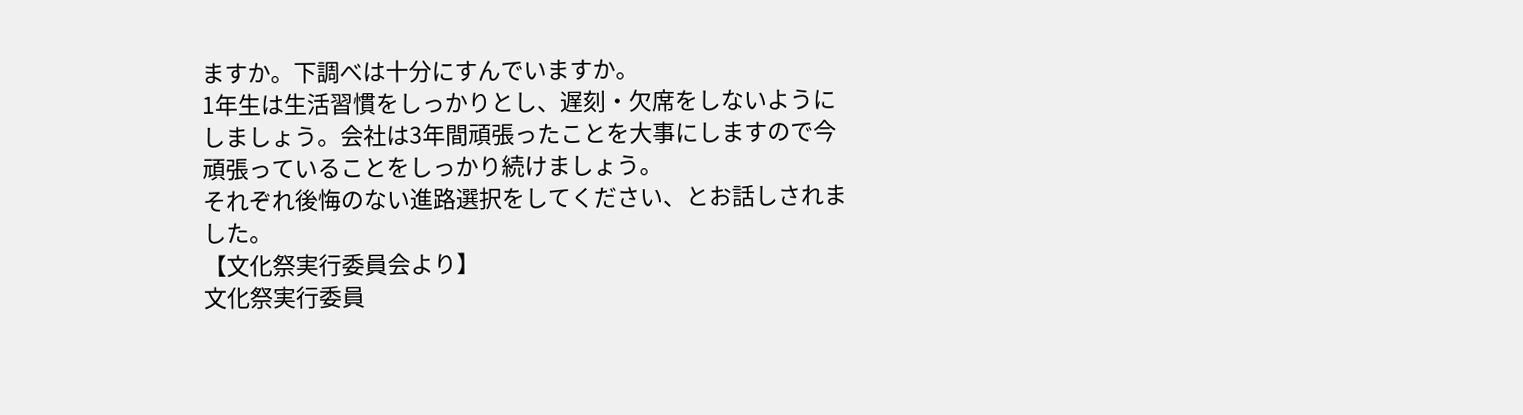ますか。下調べは十分にすんでいますか。
1年生は生活習慣をしっかりとし、遅刻・欠席をしないようにしましょう。会社は3年間頑張ったことを大事にしますので今頑張っていることをしっかり続けましょう。
それぞれ後悔のない進路選択をしてください、とお話しされました。
【文化祭実行委員会より】
文化祭実行委員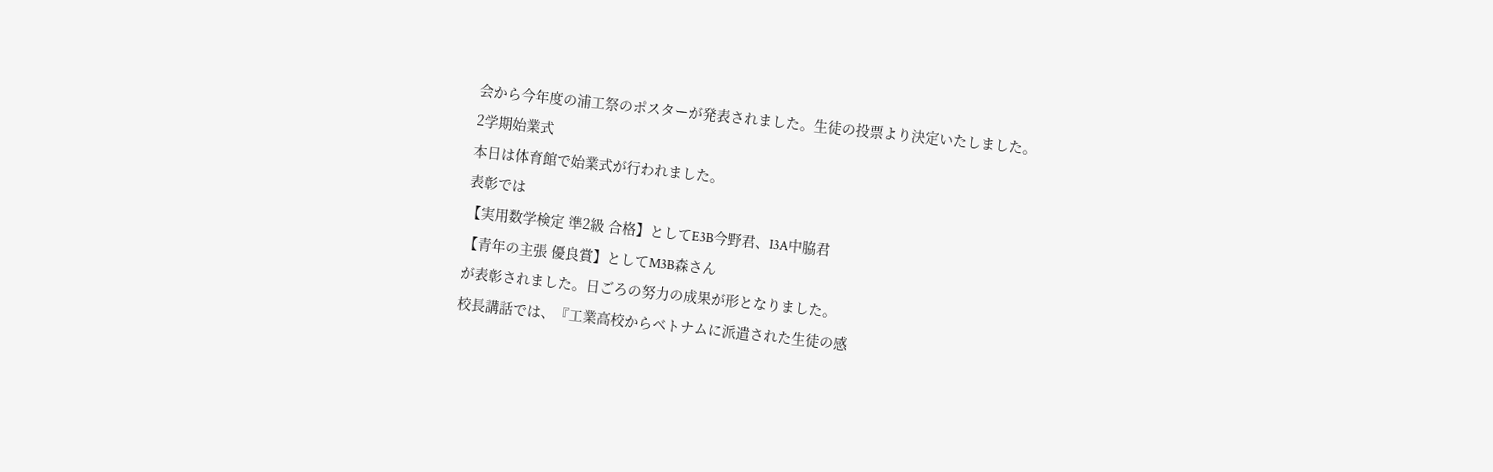会から今年度の浦工祭のポスターが発表されました。生徒の投票より決定いたしました。
2学期始業式
本日は体育館で始業式が行われました。
表彰では
【実用数学検定 準2級 合格】としてE3B今野君、I3A中脇君
【青年の主張 優良賞】としてM3B森さん
が表彰されました。日ごろの努力の成果が形となりました。
校長講話では、『工業高校からベトナムに派遣された生徒の感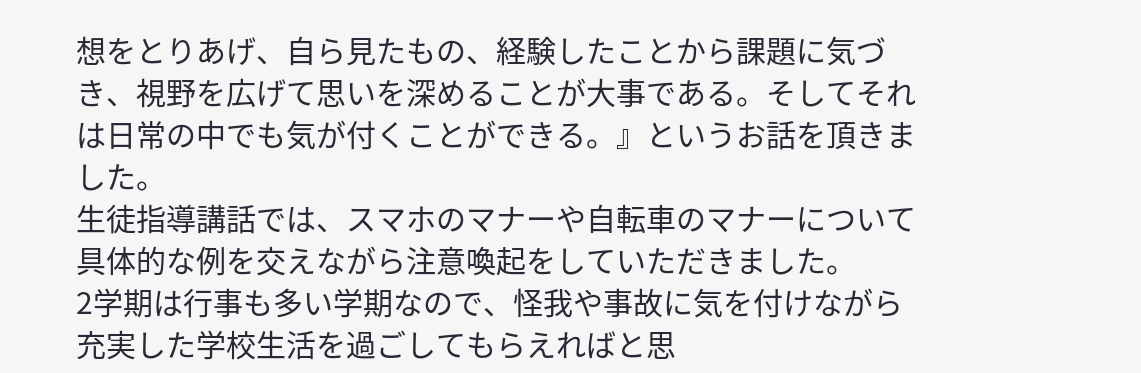想をとりあげ、自ら見たもの、経験したことから課題に気づき、視野を広げて思いを深めることが大事である。そしてそれは日常の中でも気が付くことができる。』というお話を頂きました。
生徒指導講話では、スマホのマナーや自転車のマナーについて具体的な例を交えながら注意喚起をしていただきました。
2学期は行事も多い学期なので、怪我や事故に気を付けながら充実した学校生活を過ごしてもらえればと思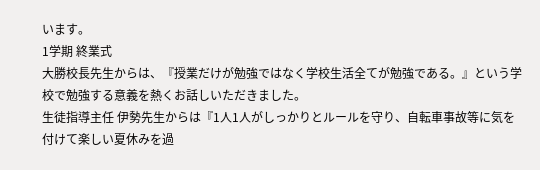います。
1学期 終業式
大勝校長先生からは、『授業だけが勉強ではなく学校生活全てが勉強である。』という学校で勉強する意義を熱くお話しいただきました。
生徒指導主任 伊勢先生からは『1人1人がしっかりとルールを守り、自転車事故等に気を付けて楽しい夏休みを過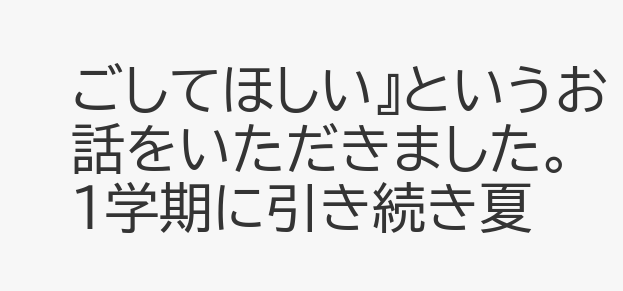ごしてほしい』というお話をいただきました。
1学期に引き続き夏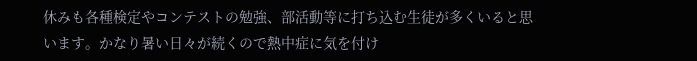休みも各種検定やコンテストの勉強、部活動等に打ち込む生徒が多くいると思います。かなり暑い日々が続くので熱中症に気を付け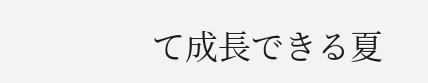て成長できる夏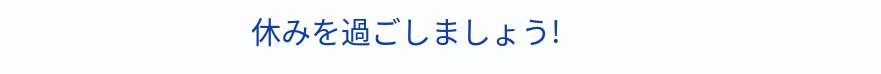休みを過ごしましょう!